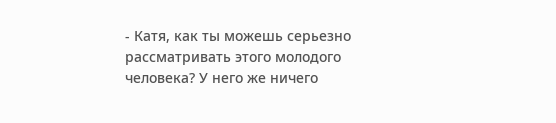- Катя, как ты можешь серьезно рассматривать этого молодого человека? У него же ничего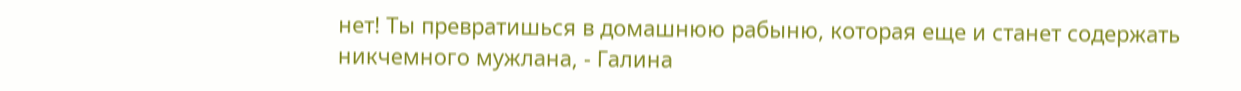нет! Ты превратишься в домашнюю рабыню, которая еще и станет содержать никчемного мужлана, - Галина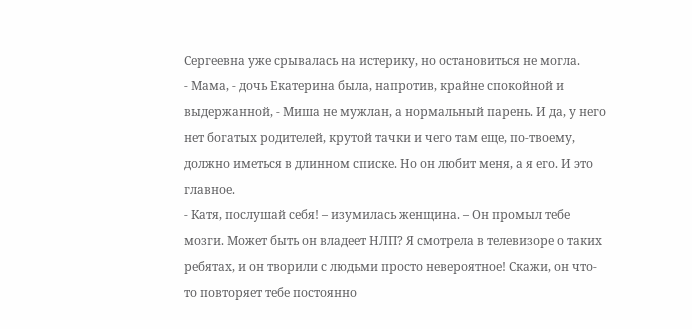Сергеевна уже срывалась на истерику, но остановиться не могла.
- Мама, - дочь Екатерина была, напротив, крайне спокойной и выдержанной, - Миша не мужлан, а нормальный парень. И да, у него нет богатых родителей, крутой тачки и чего там еще, по-твоему, должно иметься в длинном списке. Но он любит меня, а я его. И это главное.
- Катя, послушай себя! – изумилась женщина. – Он промыл тебе мозги. Может быть он владеет НЛП? Я смотрела в телевизоре о таких ребятах, и он творили с людьми просто невероятное! Скажи, он что-то повторяет тебе постоянно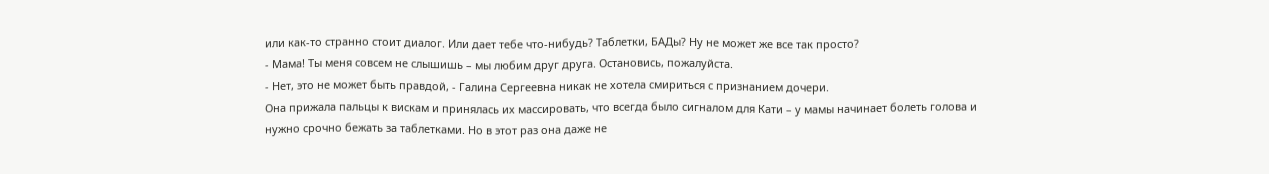или как-то странно стоит диалог. Или дает тебе что-нибудь? Таблетки, БАДы? Ну не может же все так просто?
- Мама! Ты меня совсем не слышишь – мы любим друг друга. Остановись, пожалуйста.
- Нет, это не может быть правдой, - Галина Сергеевна никак не хотела смириться с признанием дочери.
Она прижала пальцы к вискам и принялась их массировать, что всегда было сигналом для Кати – у мамы начинает болеть голова и нужно срочно бежать за таблетками. Но в этот раз она даже не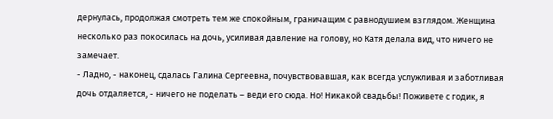дернулась, продолжая смотреть тем же спокойным, граничащим с равнодушием взглядом. Женщина несколько раз покосилась на дочь, усиливая давление на голову, но Катя делала вид, что ничего не замечает.
- Ладно, - наконец, сдалась Галина Сергеевна, почувствовавшая, как всегда услужливая и заботливая дочь отдаляется, - ничего не поделать – веди его сюда. Но! Никакой свадьбы! Поживете с годик, я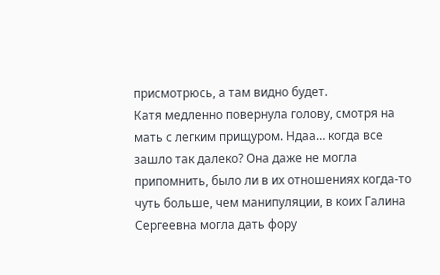присмотрюсь, а там видно будет.
Катя медленно повернула голову, смотря на мать с легким прищуром. Ндаа… когда все зашло так далеко? Она даже не могла припомнить, было ли в их отношениях когда-то чуть больше, чем манипуляции, в коих Галина Сергеевна могла дать фору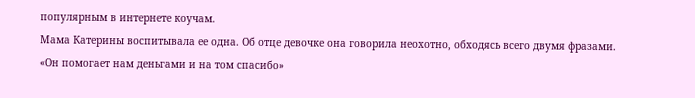популярным в интернете коучам.
Мама Катерины воспитывала ее одна. Об отце девочке она говорила неохотно, обходясь всего двумя фразами.
«Он помогает нам деньгами и на том спасибо»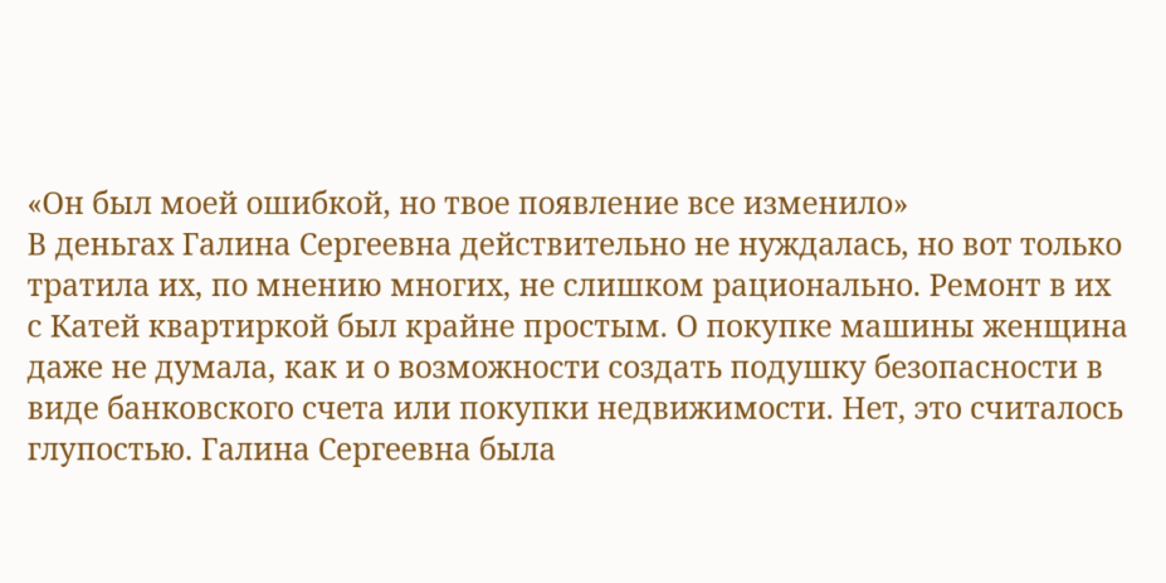«Он был моей ошибкой, но твое появление все изменило»
В деньгах Галина Сергеевна действительно не нуждалась, но вот только тратила их, по мнению многих, не слишком рационально. Ремонт в их с Катей квартиркой был крайне простым. О покупке машины женщина даже не думала, как и о возможности создать подушку безопасности в виде банковского счета или покупки недвижимости. Нет, это считалось глупостью. Галина Сергеевна была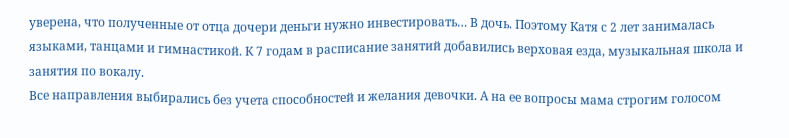уверена, что полученные от отца дочери деньги нужно инвестировать… В дочь. Поэтому Катя с 2 лет занималась языками, танцами и гимнастикой. К 7 годам в расписание занятий добавились верховая езда, музыкальная школа и занятия по вокалу.
Все направления выбирались без учета способностей и желания девочки. А на ее вопросы мама строгим голосом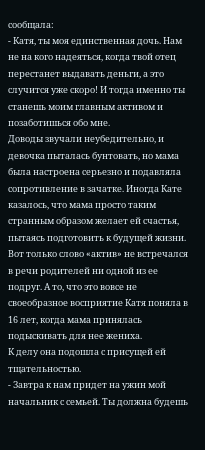сообщала:
- Катя, ты моя единственная дочь. Нам не на кого надеяться, когда твой отец перестанет выдавать деньги, а это случится уже скоро! И тогда именно ты станешь моим главным активом и позаботишься обо мне.
Доводы звучали неубедительно, и девочка пыталась бунтовать, но мама была настроена серьезно и подавляла сопротивление в зачатке. Иногда Кате казалось, что мама просто таким странным образом желает ей счастья, пытаясь подготовить к будущей жизни. Вот только слово «актив» не встречался в речи родителей ни одной из ее подруг. А то, что это вовсе не своеобразное восприятие Катя поняла в 16 лет, когда мама принялась подыскивать для нее жениха.
К делу она подошла с присущей ей тщательностью.
- Завтра к нам придет на ужин мой начальник с семьей. Ты должна будешь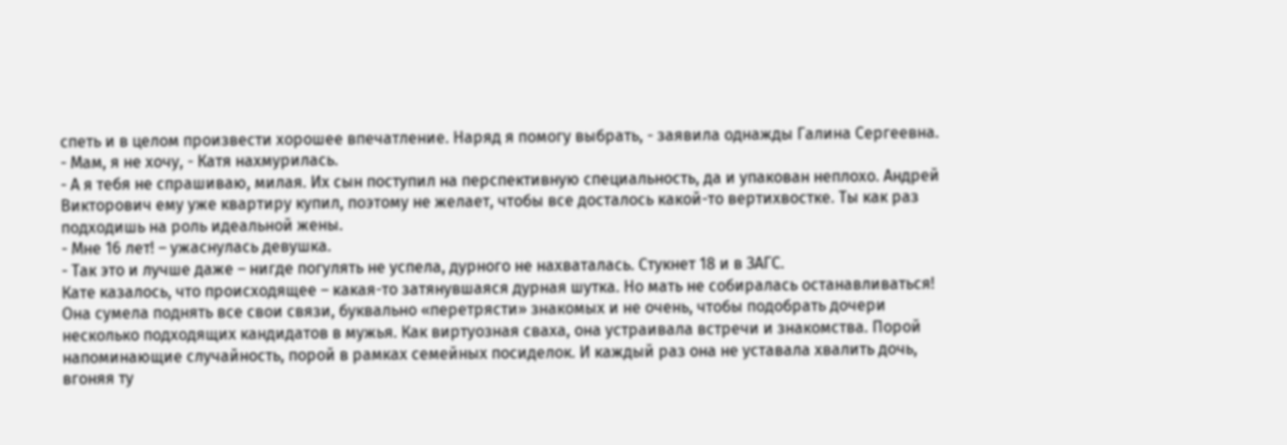спеть и в целом произвести хорошее впечатление. Наряд я помогу выбрать, - заявила однажды Галина Сергеевна.
- Мам, я не хочу, - Катя нахмурилась.
- А я тебя не спрашиваю, милая. Их сын поступил на перспективную специальность, да и упакован неплохо. Андрей Викторович ему уже квартиру купил, поэтому не желает, чтобы все досталось какой-то вертихвостке. Ты как раз подходишь на роль идеальной жены.
- Мне 16 лет! – ужаснулась девушка.
- Так это и лучше даже – нигде погулять не успела, дурного не нахваталась. Стукнет 18 и в ЗАГС.
Кате казалось, что происходящее – какая-то затянувшаяся дурная шутка. Но мать не собиралась останавливаться! Она сумела поднять все свои связи, буквально «перетрясти» знакомых и не очень, чтобы подобрать дочери несколько подходящих кандидатов в мужья. Как виртуозная сваха, она устраивала встречи и знакомства. Порой напоминающие случайность, порой в рамках семейных посиделок. И каждый раз она не уставала хвалить дочь, вгоняя ту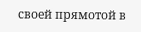своей прямотой в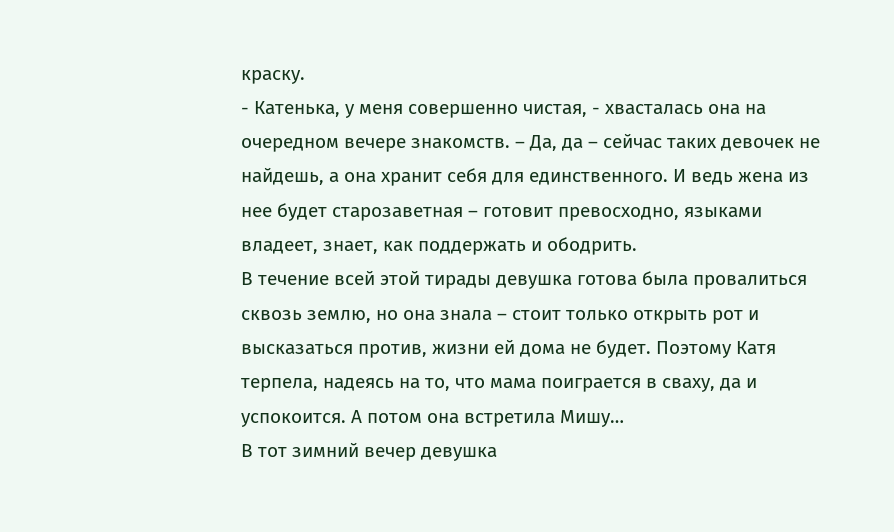краску.
- Катенька, у меня совершенно чистая, - хвасталась она на очередном вечере знакомств. – Да, да – сейчас таких девочек не найдешь, а она хранит себя для единственного. И ведь жена из нее будет старозаветная – готовит превосходно, языками владеет, знает, как поддержать и ободрить.
В течение всей этой тирады девушка готова была провалиться сквозь землю, но она знала – стоит только открыть рот и высказаться против, жизни ей дома не будет. Поэтому Катя терпела, надеясь на то, что мама поиграется в сваху, да и успокоится. А потом она встретила Мишу…
В тот зимний вечер девушка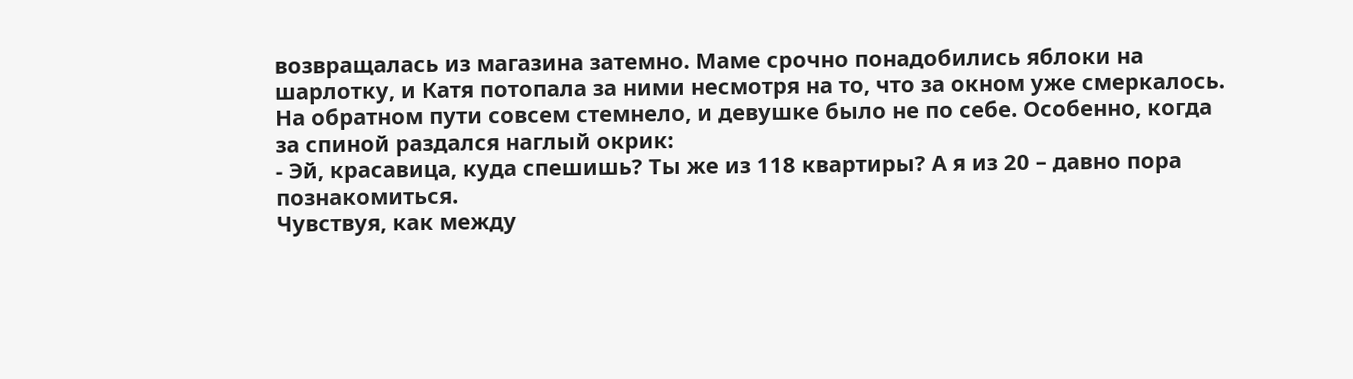возвращалась из магазина затемно. Маме срочно понадобились яблоки на шарлотку, и Катя потопала за ними несмотря на то, что за окном уже смеркалось. На обратном пути совсем стемнело, и девушке было не по себе. Особенно, когда за спиной раздался наглый окрик:
- Эй, красавица, куда спешишь? Ты же из 118 квартиры? А я из 20 – давно пора познакомиться.
Чувствуя, как между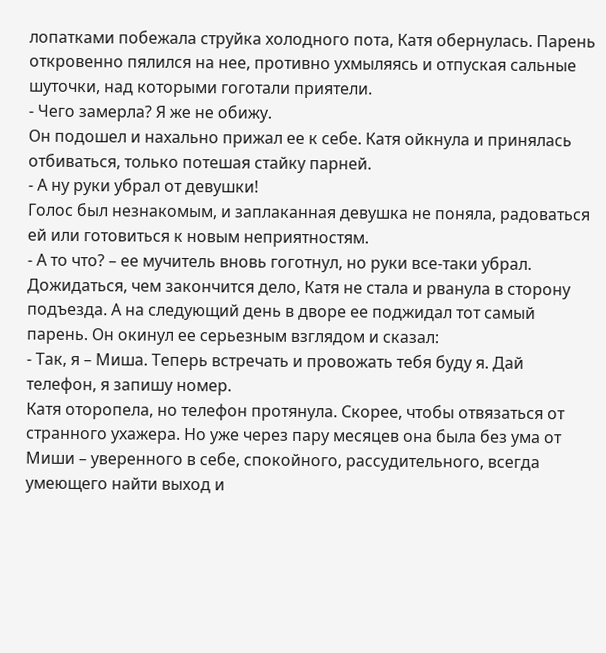лопатками побежала струйка холодного пота, Катя обернулась. Парень откровенно пялился на нее, противно ухмыляясь и отпуская сальные шуточки, над которыми гоготали приятели.
- Чего замерла? Я же не обижу.
Он подошел и нахально прижал ее к себе. Катя ойкнула и принялась отбиваться, только потешая стайку парней.
- А ну руки убрал от девушки!
Голос был незнакомым, и заплаканная девушка не поняла, радоваться ей или готовиться к новым неприятностям.
- А то что? – ее мучитель вновь гоготнул, но руки все-таки убрал.
Дожидаться, чем закончится дело, Катя не стала и рванула в сторону подъезда. А на следующий день в дворе ее поджидал тот самый парень. Он окинул ее серьезным взглядом и сказал:
- Так, я – Миша. Теперь встречать и провожать тебя буду я. Дай телефон, я запишу номер.
Катя оторопела, но телефон протянула. Скорее, чтобы отвязаться от странного ухажера. Но уже через пару месяцев она была без ума от Миши – уверенного в себе, спокойного, рассудительного, всегда умеющего найти выход и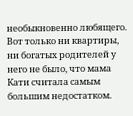необыкновенно любящего. Вот только ни квартиры, ни богатых родителей у него не было, что мама Кати считала самым большим недостатком.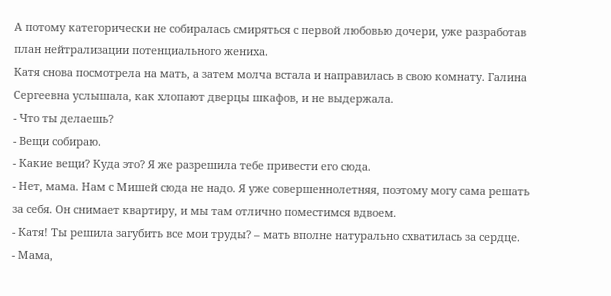А потому категорически не собиралась смиряться с первой любовью дочери, уже разработав план нейтрализации потенциального жениха.
Катя снова посмотрела на мать, а затем молча встала и направилась в свою комнату. Галина Сергеевна услышала, как хлопают дверцы шкафов, и не выдержала.
- Что ты делаешь?
- Вещи собираю.
- Какие вещи? Куда это? Я же разрешила тебе привести его сюда.
- Нет, мама. Нам с Мишей сюда не надо. Я уже совершеннолетняя, поэтому могу сама решать за себя. Он снимает квартиру, и мы там отлично поместимся вдвоем.
- Катя! Ты решила загубить все мои труды? – мать вполне натурально схватилась за сердце.
- Мама,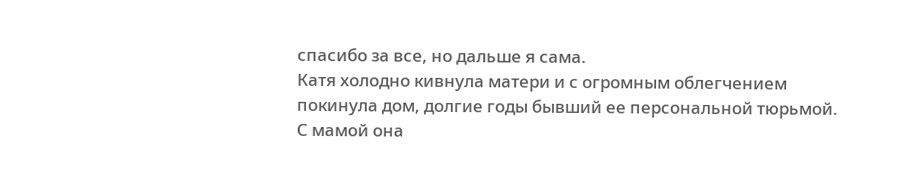спасибо за все, но дальше я сама.
Катя холодно кивнула матери и с огромным облегчением покинула дом, долгие годы бывший ее персональной тюрьмой.
С мамой она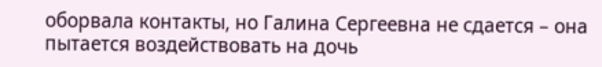оборвала контакты, но Галина Сергеевна не сдается – она пытается воздействовать на дочь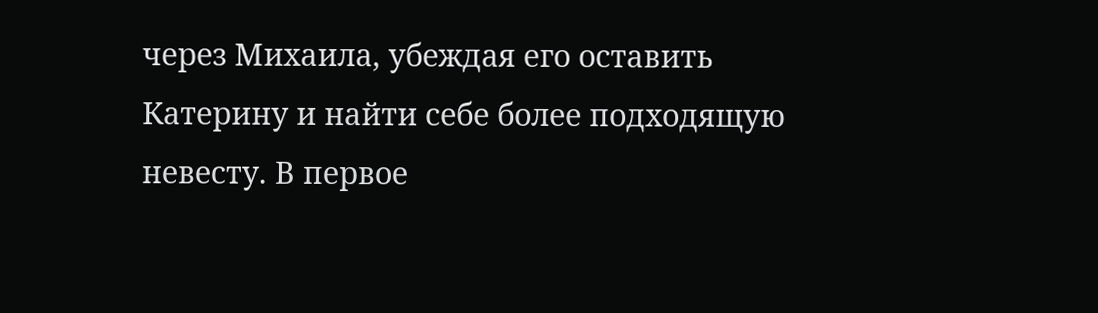через Михаила, убеждая его оставить Катерину и найти себе более подходящую невесту. В первое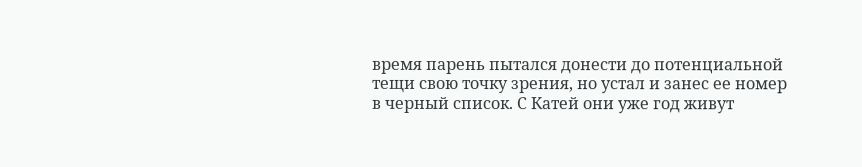время парень пытался донести до потенциальной тещи свою точку зрения, но устал и занес ее номер в черный список. С Катей они уже год живут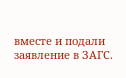вместе и подали заявление в ЗАГС.